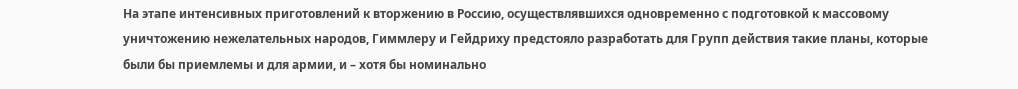На этапе интенсивных приготовлений к вторжению в Россию, осуществлявшихся одновременно с подготовкой к массовому уничтожению нежелательных народов, Гиммлеру и Гейдриху предстояло разработать для Групп действия такие планы, которые были бы приемлемы и для армии, и – хотя бы номинально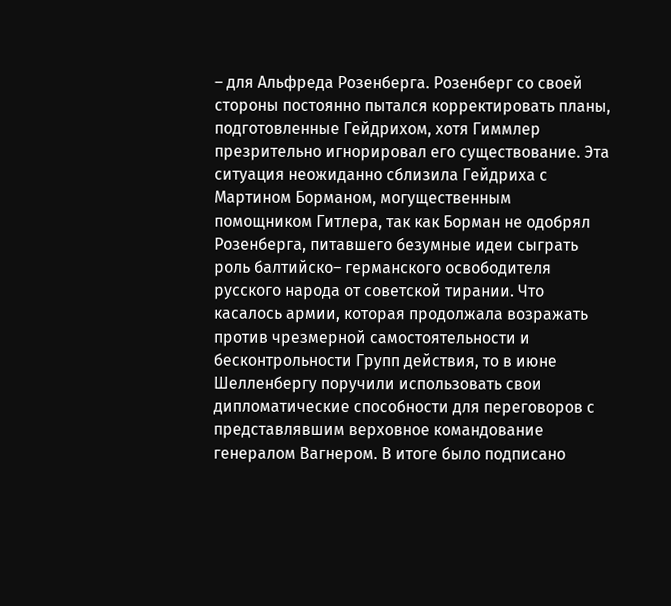– для Альфреда Розенберга. Розенберг со своей стороны постоянно пытался корректировать планы, подготовленные Гейдрихом, хотя Гиммлер презрительно игнорировал его существование. Эта ситуация неожиданно сблизила Гейдриха с Мартином Борманом, могущественным помощником Гитлера, так как Борман не одобрял Розенберга, питавшего безумные идеи сыграть роль балтийско– германского освободителя русского народа от советской тирании. Что касалось армии, которая продолжала возражать против чрезмерной самостоятельности и бесконтрольности Групп действия, то в июне Шелленбергу поручили использовать свои дипломатические способности для переговоров с представлявшим верховное командование генералом Вагнером. В итоге было подписано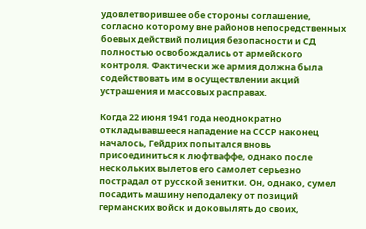удовлетворившее обе стороны соглашение, согласно которому вне районов непосредственных боевых действий полиция безопасности и СД полностью освобождались от армейского контроля. Фактически же армия должна была содействовать им в осуществлении акций устрашения и массовых расправах.

Когда 22 июня 1941 года неоднократно откладывавшееся нападение на СССР наконец началось, Гейдрих попытался вновь присоединиться к люфтваффе, однако после нескольких вылетов его самолет серьезно пострадал от русской зенитки. Он, однако, сумел посадить машину неподалеку от позиций германских войск и доковылять до своих,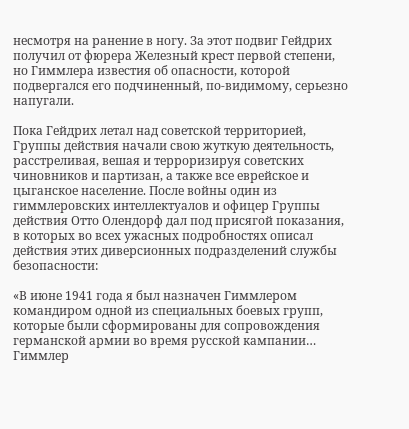несмотря на ранение в ногу. За этот подвиг Гейдрих получил от фюрера Железный крест первой степени, но Гиммлера известия об опасности, которой подвергался его подчиненный, по-видимому, серьезно напугали.

Пока Гейдрих летал над советской территорией, Группы действия начали свою жуткую деятельность, расстреливая, вешая и терроризируя советских чиновников и партизан, а также все еврейское и цыганское население. После войны один из гиммлеровских интеллектуалов и офицер Группы действия Отто Олендорф дал под присягой показания, в которых во всех ужасных подробностях описал действия этих диверсионных подразделений службы безопасности:

«В июне 1941 года я был назначен Гиммлером командиром одной из специальных боевых групп, которые были сформированы для сопровождения германской армии во время русской кампании… Гиммлер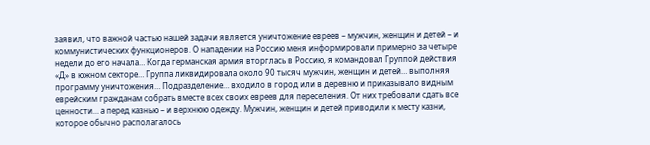заявил, что важной частью нашей задачи является уничтожение евреев – мужчин, женщин и детей – и коммунистических функционеров. О нападении на Россию меня информировали примерно за четыре недели до его начала… Когда германская армия вторглась в Россию, я командовал Группой действия «Д» в южном секторе… Группа ликвидировала около 90 тысяч мужчин, женщин и детей… выполняя программу уничтожения… Подразделение… входило в город или в деревню и приказывало видным еврейским гражданам собрать вместе всех своих евреев для переселения. От них требовали сдать все ценности… а перед казнью – и верхнюю одежду. Мужчин, женщин и детей приводили к месту казни, которое обычно располагалось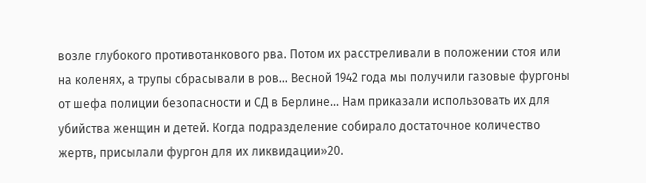возле глубокого противотанкового рва. Потом их расстреливали в положении стоя или на коленях, а трупы сбрасывали в ров… Весной 1942 года мы получили газовые фургоны от шефа полиции безопасности и СД в Берлине… Нам приказали использовать их для убийства женщин и детей. Когда подразделение собирало достаточное количество жертв, присылали фургон для их ликвидации»20.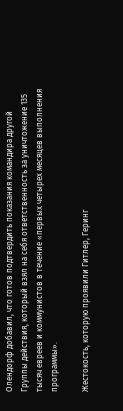Олендорф добавил, что готов подтвердить показания командира другой Группы действия, который взял на себя ответственность за уничтожение 135 тысяч евреев и коммунистов в течение «первых четырех месяцев выполнения программы».

Жестокость, которую проявили Гитлер, Геринг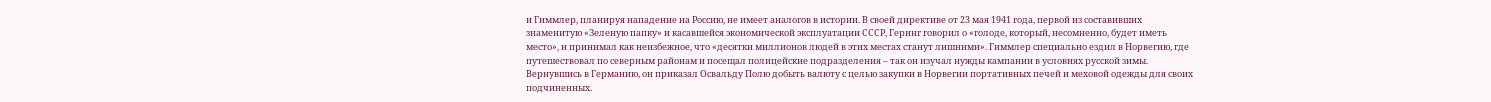и Гиммлер, планируя нападение на Россию, не имеет аналогов в истории. В своей директиве от 23 мая 1941 года, первой из составивших знаменитую «Зеленую папку» и касавшейся экономической эксплуатации СССР, Геринг говорил о «голоде, который, несомненно, будет иметь место», и принимал как неизбежное, что «десятки миллионов людей в этих местах станут лишними». Гиммлер специально ездил в Норвегию, где путешествовал по северным районам и посещал полицейские подразделения – так он изучал нужды кампании в условиях русской зимы. Вернувшись в Германию, он приказал Освальду Полю добыть валюту с целью закупки в Норвегии портативных печей и меховой одежды для своих подчиненных.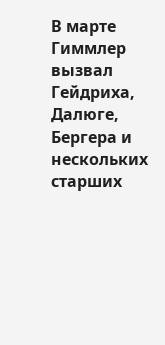В марте Гиммлер вызвал Гейдриха, Далюге, Бергера и нескольких старших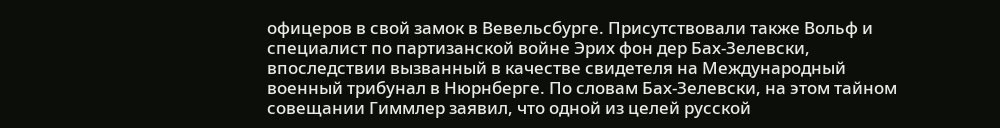офицеров в свой замок в Вевельсбурге. Присутствовали также Вольф и специалист по партизанской войне Эрих фон дер Бах-Зелевски, впоследствии вызванный в качестве свидетеля на Международный военный трибунал в Нюрнберге. По словам Бах-Зелевски, на этом тайном совещании Гиммлер заявил, что одной из целей русской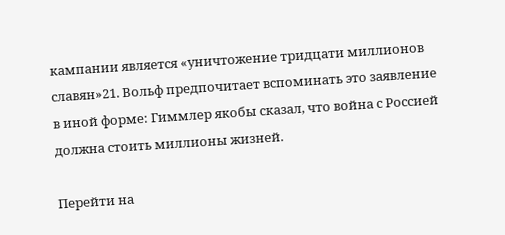кампании является «уничтожение тридцати миллионов славян»21. Вольф предпочитает вспоминать это заявление в иной форме: Гиммлер якобы сказал, что война с Россией должна стоить миллионы жизней.

Перейти на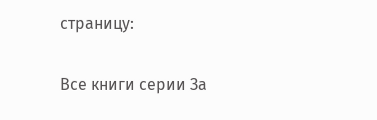страницу:

Все книги серии За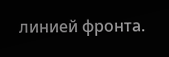линией фронта.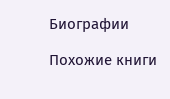Биографии

Похожие книги